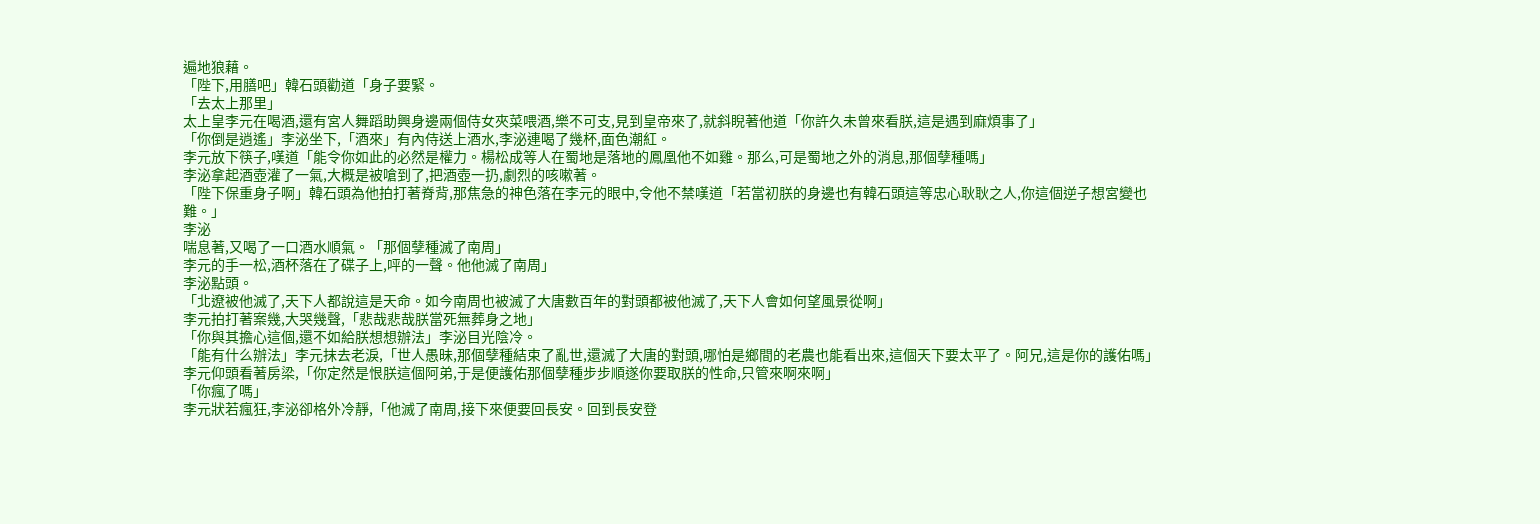遍地狼藉。
「陛下,用膳吧」韓石頭勸道「身子要緊。
「去太上那里」
太上皇李元在喝酒,還有宮人舞蹈助興身邊兩個侍女夾菜喂酒,樂不可支,見到皇帝來了,就斜睨著他道「你許久未曾來看朕,這是遇到麻煩事了」
「你倒是逍遙」李泌坐下,「酒來」有內侍送上酒水,李泌連喝了幾杯,面色潮紅。
李元放下筷子,嘆道「能令你如此的必然是權力。楊松成等人在蜀地是落地的鳳凰他不如雞。那么,可是蜀地之外的消息,那個孽種嗎」
李泌拿起酒壺灌了一氣,大概是被嗆到了,把酒壺一扔,劇烈的咳嗽著。
「陛下保重身子啊」韓石頭為他拍打著脊背,那焦急的神色落在李元的眼中,令他不禁嘆道「若當初朕的身邊也有韓石頭這等忠心耿耿之人,你這個逆子想宮變也難。」
李泌
喘息著,又喝了一口酒水順氣。「那個孽種滅了南周」
李元的手一松,酒杯落在了碟子上,呯的一聲。他他滅了南周」
李泌點頭。
「北遼被他滅了,天下人都說這是天命。如今南周也被滅了大唐數百年的對頭都被他滅了,天下人會如何望風景從啊」
李元拍打著案幾,大哭幾聲,「悲哉悲哉朕當死無葬身之地」
「你與其擔心這個,還不如給朕想想辦法」李泌目光陰冷。
「能有什么辦法」李元抹去老淚,「世人愚昧,那個孽種結束了亂世,還滅了大唐的對頭,哪怕是鄉間的老農也能看出來,這個天下要太平了。阿兄,這是你的護佑嗎」
李元仰頭看著房梁,「你定然是恨朕這個阿弟,于是便護佑那個孽種步步順遂你要取朕的性命,只管來啊來啊」
「你瘋了嗎」
李元狀若瘋狂,李泌卻格外冷靜,「他滅了南周,接下來便要回長安。回到長安登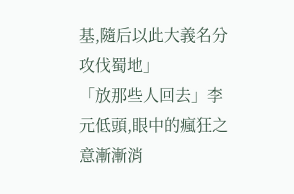基,隨后以此大義名分攻伐蜀地」
「放那些人回去」李元低頭,眼中的瘋狂之意漸漸消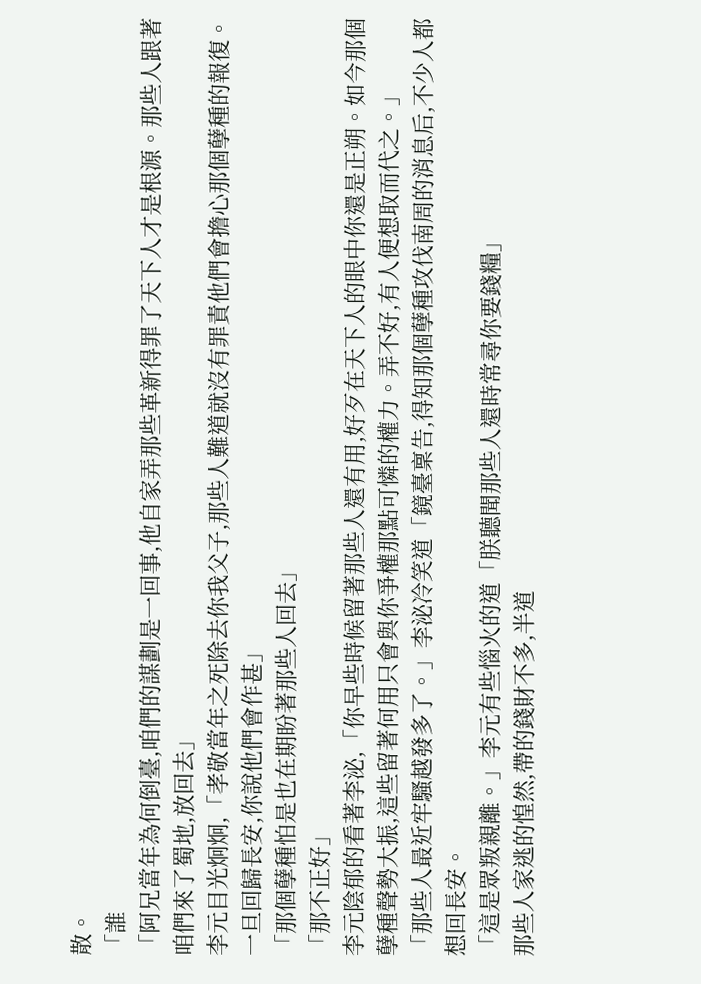散。
「誰
「阿兄當年為何倒臺,咱們的謀劃是一回事,他自家弄那些革新得罪了天下人才是根源。那些人跟著咱們來了蜀地,放回去」
李元目光炯炯,「孝敬當年之死除去你我父子,那些人難道就沒有罪責他們會擔心那個孽種的報復。一旦回歸長安,你說他們會作甚」
「那個孽種怕是也在期盼著那些人回去」
「那不正好」
李元陰郁的看著李泌,「你早些時候留著那些人還有用,好歹在天下人的眼中你還是正朔。如今那個孽種聲勢大振,這些留著何用只會與你爭權那點可憐的權力。弄不好,有人便想取而代之。」
「那些人最近牢騷越發多了。」李泌冷笑道「鏡臺稟告,得知那個孽種攻伐南周的消息后,不少人都想回長安。
「這是眾叛親離。」李元有些惱火的道「朕聽聞那些人還時常尋你要錢糧」
那些人家逃的惶然,帶的錢財不多,半道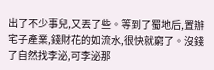出了不少事兒,又丟了些。等到了蜀地后,置辦宅子產業,錢財花的如流水,很快就窮了。沒錢了自然找李泌,可李泌那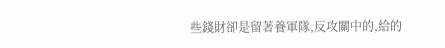些錢財卻是留著養軍隊,反攻關中的,給的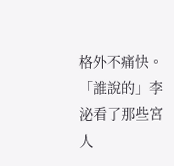格外不痛快。
「誰說的」李泌看了那些宮人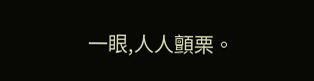一眼,人人顫栗。